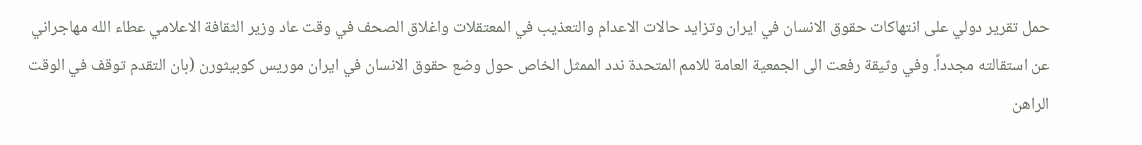حمل تقرير دولي على انتهاكات حقوق الانسان في ايران وتزايد حالات الاعدام والتعذيب في المعتقلات واغلاق الصحف في وقت عاد وزير الثقافة الاعلامي عطاء الله مهاجراني عن استقالته مجدداً. وفي وثيقة رفعت الى الجمعية العامة للامم المتحدة ندد الممثل الخاص حول وضع حقوق الانسان في ايران موريس كوبيثورن (بان التقدم توقف في الوقت الراهن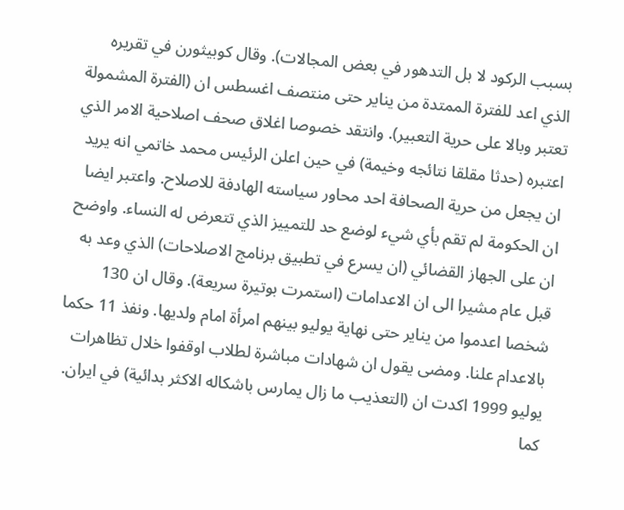بسبب الركود لا بل التدهور في بعض المجالات). وقال كوبيثورن في تقريره الذي اعد للفترة الممتدة من يناير حتى منتصف اغسطس ان (الفترة المشمولة تعتبر وبالا على حرية التعبير). وانتقد خصوصا اغلاق صحف اصلاحية الامر الذي اعتبره (حدثا مقلقا نتائجه وخيمة) في حين اعلن الرئيس محمد خاتمي انه يريد ان يجعل من حرية الصحافة احد محاور سياسته الهادفة للاصلاح. واعتبر ايضا ان الحكومة لم تقم بأي شيء لوضع حد للتمييز الذي تتعرض له النساء. واوضح ان على الجهاز القضائي (ان يسرع في تطبيق برنامج الاصلاحات) الذي وعد به قبل عام مشيرا الى ان الاعدامات (استمرت بوتيرة سريعة). وقال ان 130 شخصا اعدموا من يناير حتى نهاية يوليو بينهم امرأة امام ولديها. ونفذ 11 حكما بالاعدام علنا. ومضى يقول ان شهادات مباشرة لطلاب اوقفوا خلال تظاهرات يوليو 1999 اكدت ان (التعذيب ما زال يمارس باشكاله الاكثر بدائية) في ايران. كما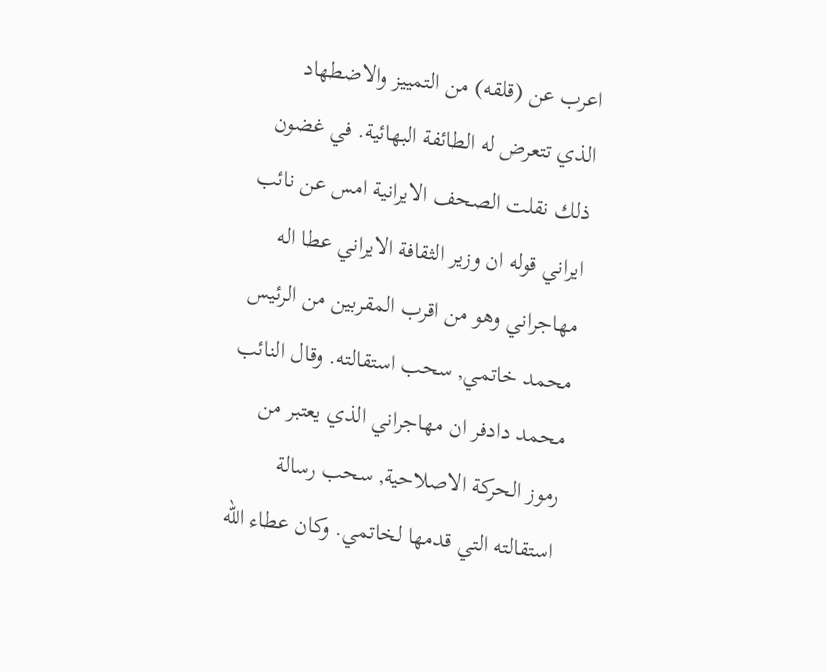اعرب عن (قلقه) من التمييز والاضطهاد الذي تتعرض له الطائفة البهائية. في غضون ذلك نقلت الصحف الايرانية امس عن نائب ايراني قوله ان وزير الثقافة الايراني عطا اله مهاجراني وهو من اقرب المقربين من الرئيس محمد خاتمي, سحب استقالته. وقال النائب محمد دادفر ان مهاجراني الذي يعتبر من رموز الحركة الاصلاحية, سحب رسالة استقالته التي قدمها لخاتمي. وكان عطاء الله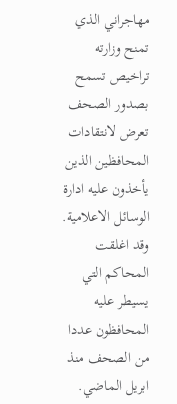مهاجراني الذي تمنح وزارته تراخيص تسمح بصدور الصحف تعرض لانتقادات المحافظين الذين يأخذون عليه ادارة الوسائل الاعلامية. وقد اغلقت المحاكم التي يسيطر عليه المحافظون عددا من الصحف منذ ابريل الماضي.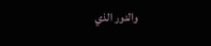والدور الذي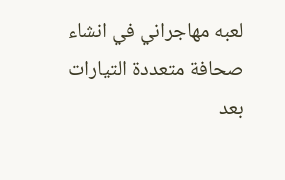لعبه مهاجراني في انشاء صحافة متعددة التيارات بعد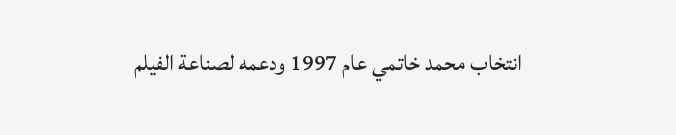انتخاب محمد خاتمي عام 1997 ودعمه لصناعة الفيلم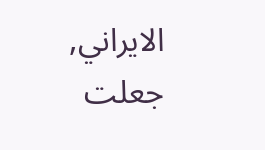الايراني, جعلت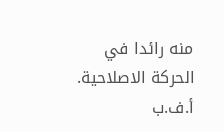منه رائدا في الحركة الاصلاحية. أ.ف.ب